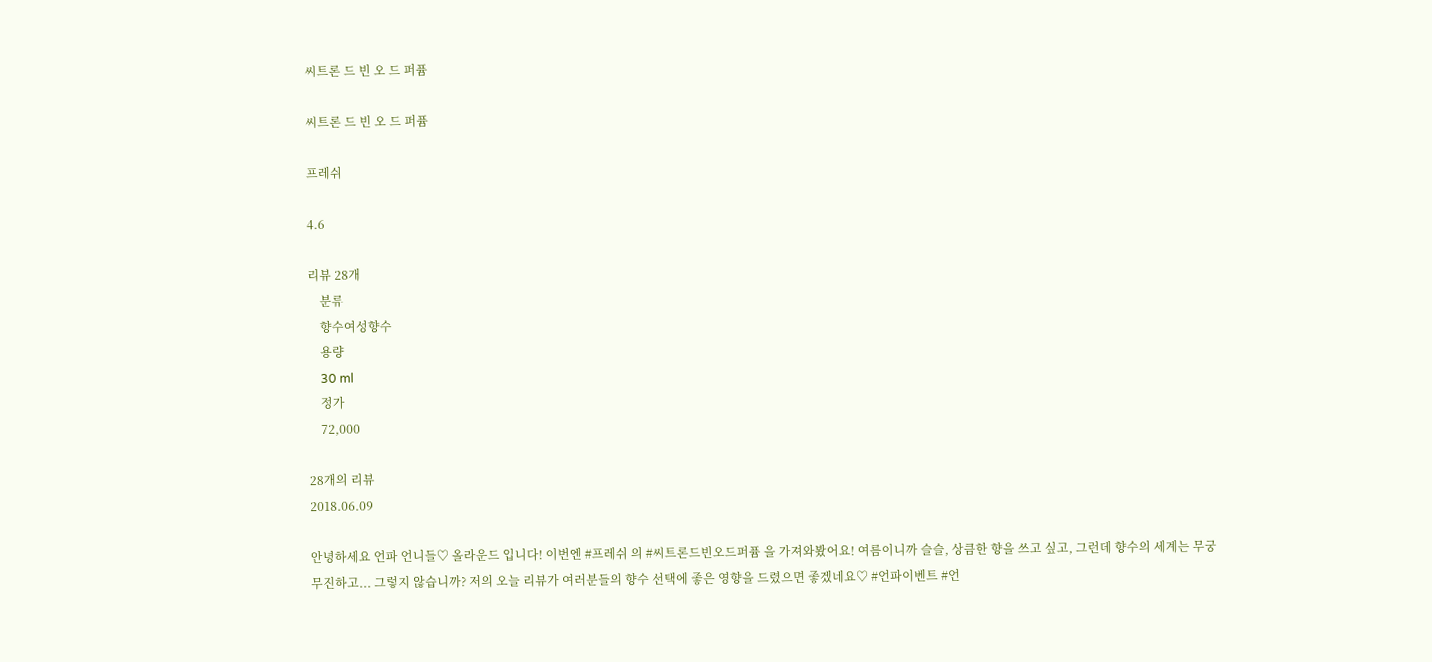씨트론 드 빈 오 드 퍼퓸

씨트론 드 빈 오 드 퍼퓸

프레쉬

4.6

리뷰 28개
    분류
    향수여성향수
    용량
    30 ml
    정가
    72,000

28개의 리뷰
2018.06.09

안녕하세요 언파 언니들♡ 올라운드 입니다! 이번엔 #프레쉬 의 #씨트론드빈오드퍼퓸 을 가져와봤어요! 여름이니까 슬슬, 상큼한 향을 쓰고 싶고, 그런데 향수의 세계는 무궁무진하고... 그렇지 않습니까? 저의 오늘 리뷰가 여러분들의 향수 선택에 좋은 영향을 드렸으면 좋겠네요♡ #언파이벤트 #언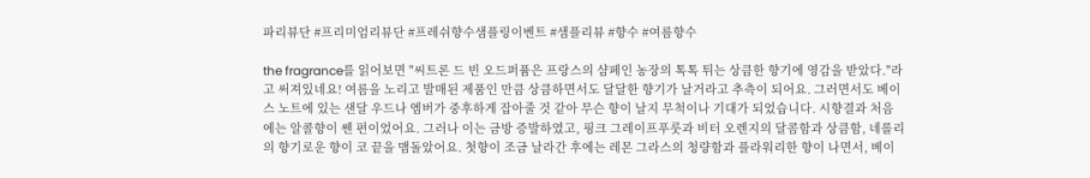파리뷰단 #프리미엄리뷰단 #프레쉬향수샘플링이벤트 #샘플리뷰 #향수 #여름향수

the fragrance를 읽어보면 "씨트론 드 빈 오드퍼퓸은 프랑스의 샴페인 농장의 톡톡 튀는 상큼한 향기에 영감을 받았다."라고 써져있네요! 여름을 노리고 발매된 제품인 만큼 상큼하면서도 달달한 향기가 날거라고 추측이 되어요. 그러면서도 베이스 노트에 있는 샌달 우드나 엠버가 중후하게 잡아줄 것 같아 무슨 향이 날지 무척이나 기대가 되었습니다. 시향결과 처음에는 알콜향이 쎈 편이었어요. 그러나 이는 금방 증발하였고, 핑크 그레이프푸룻과 비터 오렌지의 달콤함과 상큼함, 네롤리의 향기로운 향이 코 끝을 맴돌았어요. 첫향이 조금 날라간 후에는 레몬 그라스의 청량함과 플라워리한 향이 나면서, 베이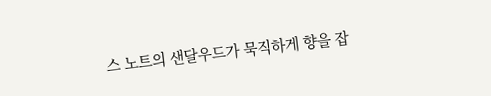스 노트의 샌달우드가 묵직하게 향을 잡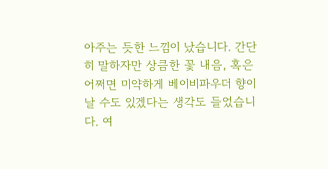아주는 듯한 느낌이 났습니다. 간단히 말하자만 상큼한 꽃 내음, 혹은 어쩌면 미약하게 베이비파우더 향이 날 수도 있겠다는 생각도 들었습니다. 여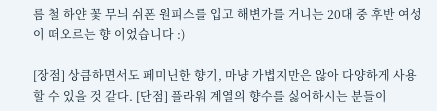름 철 하얀 꽃 무늬 쉬폰 원피스를 입고 해변가를 거니는 20대 중 후반 여성이 떠오르는 향 이었습니다 :)

[장점] 상큼하면서도 페미닌한 향기, 마냥 가볍지만은 않아 다양하게 사용할 수 있을 것 같다. [단점] 플라워 계열의 향수를 싫어하시는 분들이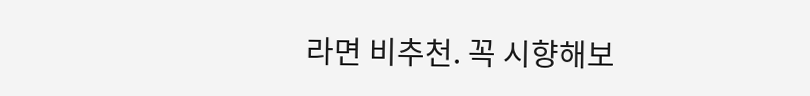라면 비추천. 꼭 시향해보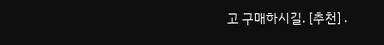고 구매하시길. [추천] .